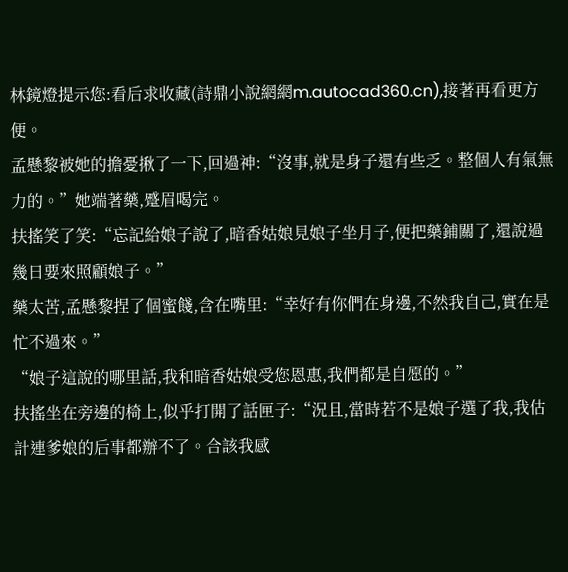林鏡燈提示您:看后求收藏(詩鼎小說網網m.autocad360.cn),接著再看更方便。
孟懸黎被她的擔憂揪了一下,回過神:“沒事,就是身子還有些乏。整個人有氣無力的。”她端著藥,蹙眉喝完。
扶搖笑了笑:“忘記給娘子說了,暗香姑娘見娘子坐月子,便把藥鋪關了,還說過幾日要來照顧娘子。”
藥太苦,孟懸黎捏了個蜜餞,含在嘴里:“幸好有你們在身邊,不然我自己,實在是忙不過來。”
“娘子這說的哪里話,我和暗香姑娘受您恩惠,我們都是自愿的。”
扶搖坐在旁邊的椅上,似乎打開了話匣子:“況且,當時若不是娘子選了我,我估計連爹娘的后事都辦不了。合該我感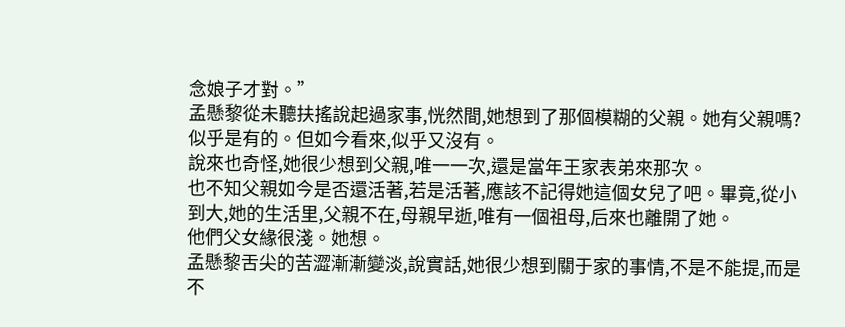念娘子才對。”
孟懸黎從未聽扶搖說起過家事,恍然間,她想到了那個模糊的父親。她有父親嗎?似乎是有的。但如今看來,似乎又沒有。
說來也奇怪,她很少想到父親,唯一一次,還是當年王家表弟來那次。
也不知父親如今是否還活著,若是活著,應該不記得她這個女兒了吧。畢竟,從小到大,她的生活里,父親不在,母親早逝,唯有一個祖母,后來也離開了她。
他們父女緣很淺。她想。
孟懸黎舌尖的苦澀漸漸變淡,說實話,她很少想到關于家的事情,不是不能提,而是不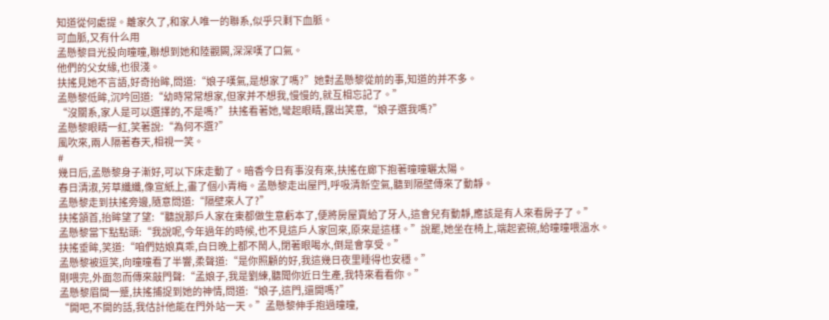知道從何處提。離家久了,和家人唯一的聯系,似乎只剩下血脈。
可血脈,又有什么用
孟懸黎目光投向曈曈,聯想到她和陸觀闕,深深嘆了口氣。
他們的父女緣,也很淺。
扶搖見她不言語,好奇抬眸,問道:“娘子嘆氣,是想家了嗎?”她對孟懸黎從前的事,知道的并不多。
孟懸黎低眸,沉吟回道:“幼時常常想家,但家并不想我,慢慢的,就互相忘記了。”
“沒關系,家人是可以選擇的,不是嗎?”扶搖看著她,彎起眼睛,露出笑意,“娘子選我嗎?”
孟懸黎眼睛一紅,笑著說:“為何不選?”
風吹來,兩人隔著春天,相視一笑。
#
幾日后,孟懸黎身子漸好,可以下床走動了。暗香今日有事沒有來,扶搖在廊下抱著曈曈曬太陽。
春日清淑,芳草纖纖,像宣紙上,畫了個小青梅。孟懸黎走出屋門,呼吸清新空氣,聽到隔壁傳來了動靜。
孟懸黎走到扶搖旁邊,隨意問道:“隔壁來人了?”
扶搖頷首,抬眸望了望:“聽說那戶人家在東都做生意虧本了,便將房屋賣給了牙人,這會兒有動靜,應該是有人來看房子了。”
孟懸黎當下點點頭:“我說呢,今年過年的時候,也不見這戶人家回來,原來是這樣。”說罷,她坐在椅上,端起瓷碗,給曈曈喂溫水。
扶搖垂眸,笑道:“咱們姑娘真乖,白日晚上都不鬧人,閉著眼喝水,倒是會享受。”
孟懸黎被逗笑,向曈曈看了半響,柔聲道:“是你照顧的好,我這幾日夜里睡得也安穩。”
剛喂完,外面忽而傳來敲門聲:“孟娘子,我是劉練,聽聞你近日生產,我特來看看你。”
孟懸黎眉間一蹙,扶搖捕捉到她的神情,問道:“娘子,這門,還開嗎?”
“開吧,不開的話,我估計他能在門外站一天。”孟懸黎伸手抱過曈曈,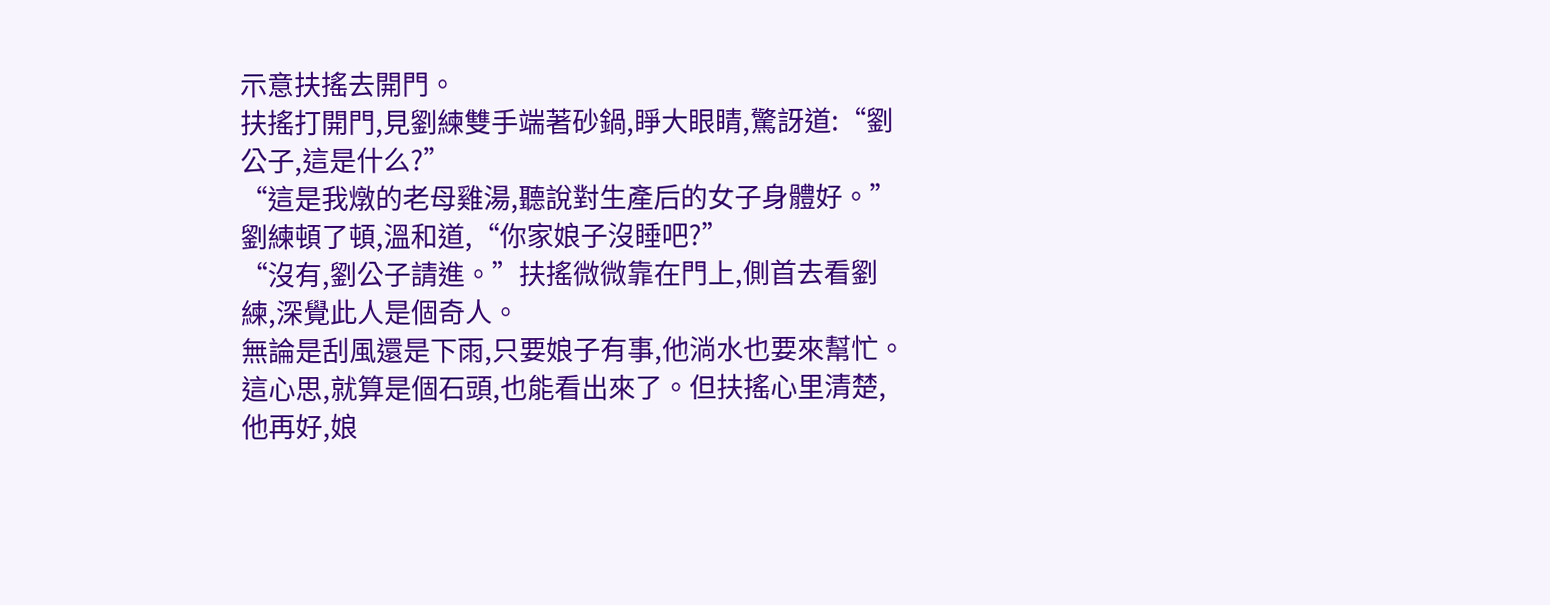示意扶搖去開門。
扶搖打開門,見劉練雙手端著砂鍋,睜大眼睛,驚訝道:“劉公子,這是什么?”
“這是我燉的老母雞湯,聽說對生產后的女子身體好。”劉練頓了頓,溫和道,“你家娘子沒睡吧?”
“沒有,劉公子請進。”扶搖微微靠在門上,側首去看劉練,深覺此人是個奇人。
無論是刮風還是下雨,只要娘子有事,他淌水也要來幫忙。這心思,就算是個石頭,也能看出來了。但扶搖心里清楚,他再好,娘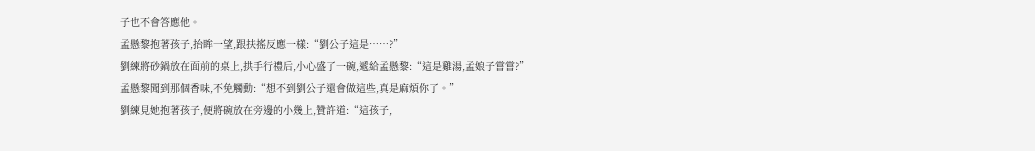子也不會答應他。
孟懸黎抱著孩子,抬眸一望,跟扶搖反應一樣:“劉公子這是……?”
劉練將砂鍋放在面前的桌上,拱手行禮后,小心盛了一碗,遞給孟懸黎:“這是雞湯,孟娘子嘗嘗?”
孟懸黎聞到那個香味,不免觸動:“想不到劉公子還會做這些,真是麻煩你了。”
劉練見她抱著孩子,便將碗放在旁邊的小幾上,贊許道:“這孩子,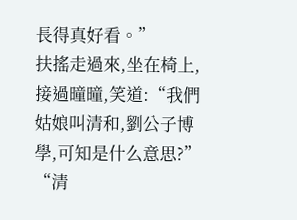長得真好看。”
扶搖走過來,坐在椅上,接過曈曈,笑道:“我們姑娘叫清和,劉公子博學,可知是什么意思?”
“清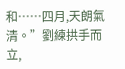和……四月,天朗氣清。”劉練拱手而立,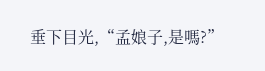垂下目光,“孟娘子,是嗎?”